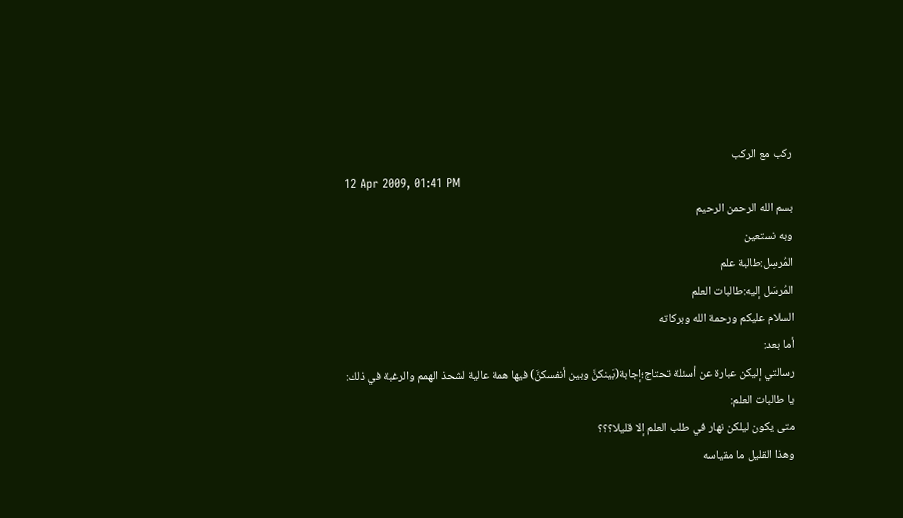ركب مع الركب
12 Apr 2009, 01:41 PM
بسم الله الرحمن الرحيم
وبه نستعين
المُرسِل:طالبة علم
المُرسَل إليه:طالبات العلم
السلام عليكم ورحمة الله وبركاته
أما بعد:
رسالتي إليكن عبارة عن أسئلة تحتاج؛إجابة(بَينكنَّ وبين أنفسكنَّ) فيها همة عالية لشحذ الهمم والرغبة في ذلك:
يا طالبات العلم:
متى يكون ليلكن نهار في طلب العلم إلا قليلا؟؟؟
وهذا القليل ما مقياسه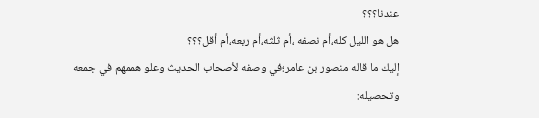عندنا؟؟؟
هل هو الليل كله،أم نصفه ،أم ثلثه،أم ربعه،أم أقل؟؟؟
إليك ما قاله منصور بن عامر؛في وصفه لأصحاب الحديث وعلو هممهم في جمعه وتحصيله: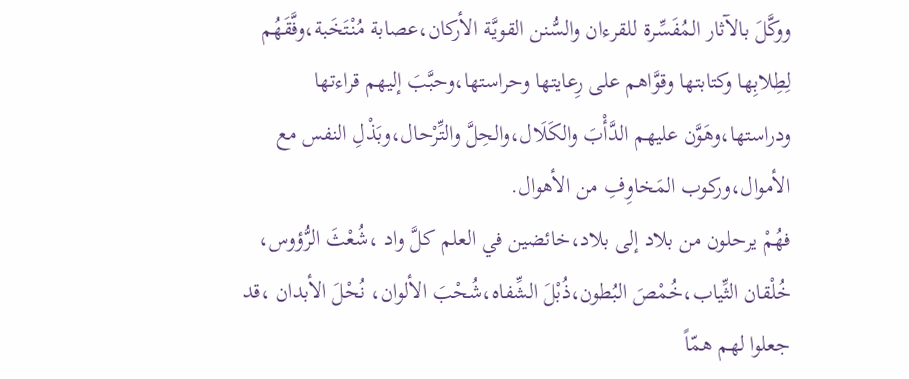ووكَّلَ بالآثار المُفَسِّرة للقرءان والسُّنن القويَّة الأركان،عصابة مُنْتَخَبة،وفَّقَهُم لِطِلابِها وكتابتها وقوَّاهم على رِعايتها وحراستها،وحبَّبَ إليهم قراءتها ودراستها،وهَوَّن عليهم الدَّأْبَ والكَلَال،والحِلَّ والتِّرْحال،وبَذْلِ النفس مع الأموال،وركوب المَخاوِفِ من الأهوال.
فهُمْ يرحلون من بلاد إلى بلاد،خائضين في العلم كلَّ واد ،شُعْثَ الرُّؤوس، خُلْقان الثِّياب،خُمْصَ البُطون،ذُبْلَ الشِّفاه،شُحْبَ الألوان، نُحْلَ الأبدان ،قد جعلوا لهم همّاً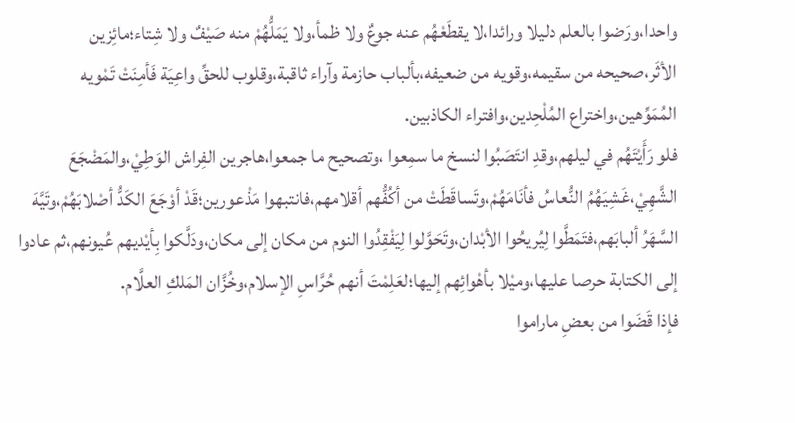واحدا،ورَضوا بالعلم دليلا ورائدا،لا يقطَعْهُم عنه جوعٌ ولا ظمأ،ولا يَمَلُّهُمْ منه صَيْفٌ ولا شِتاء؛مائِزين الأثَر،صحيحه من سقيمه،وقويه من ضعيفه،بألباب حازمة وآراء ثاقبة،وقلوب للحقِّ واعِيَة فَأمِنَتْ تَمْويه المُمَوِّهين،واختراع المُلْحِدين،وافتراء الكاذبين.
فلو رَأَيْتَهُم في ليلهم،وقدِ انتَصَبُوا لنسخ ما سمِعوا ،وتصحيح ما جمعوا،هاجرين الفِراش الوَطِيْ،والمَضْجَعَ الشَّهِيْ،غَشِيَهُمُ النُّعاسُ فأنَامَهُمْ،وتَساقَطَتْ من أكُفُّهم أقلامهم،فانتبهوا مَذْعورين؛قَدْ أوْجَعَ الكَدُّ أصْلابَهُمْ،وتَيَّهَ السَّهَرُ ألبابَهم،فتَمَطَّوا لِيُريحُوا الأبْدان،وتَحَوَّلوا لِيَفْقِدُوا النوم من مكان إلى مكان،ودَلَّكوا بِأيْديهم عُيونهم،ثم عادوا إلى الكتابة حرصا عليها،وميْلا بأهْوائِهم إليها؛لعَلِمْتَ أنهم حُرَّاسِ الإسلام،وخُزَّان المَلكِ العلَّام.
فإذا قَضَوا من بعضِ ماراموا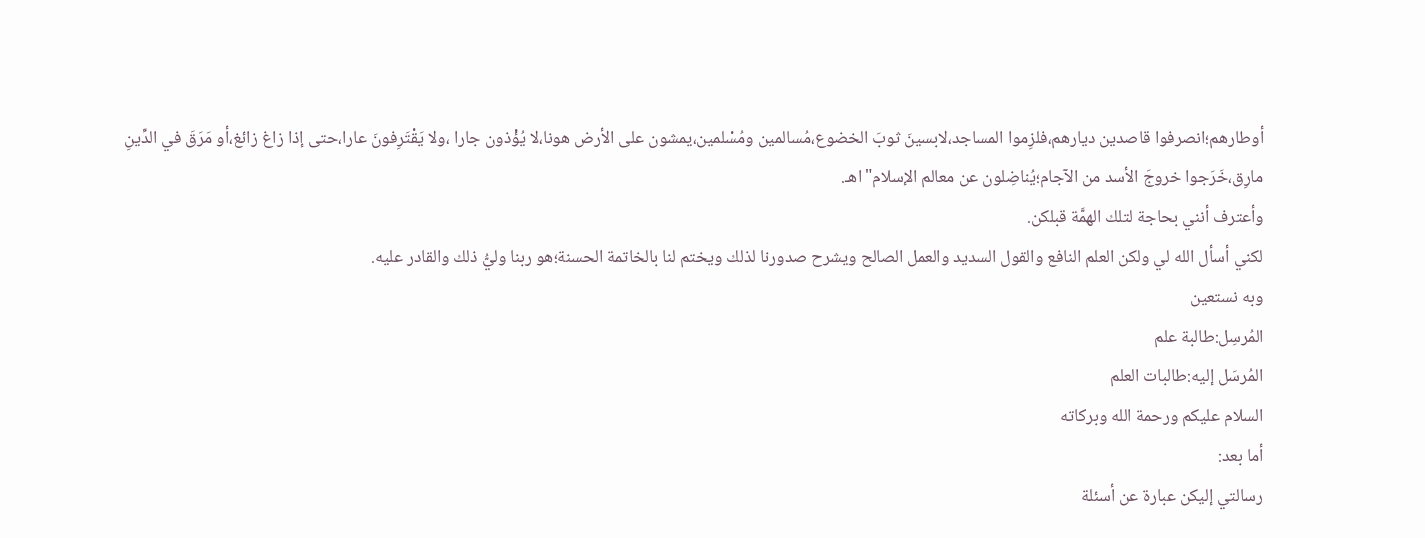أوطارهم؛انصرفوا قاصدين ديارهم،فلزِموا المساجد،لابسينَ ثوبَ الخضوع،مُسالمين ومُسْلمين،يمشون على الأرض هونا،لا يُؤْذون جارا ،ولا يَقْتَرِفونَ عارا،حتى إذا زاغ زائغ،أو مَرَقَ في الدِّينِ مارِق،خَرَجوا خروجَ الأسد من الآجام؛يُناضِلون عن معالم الإسلام"اهـ.
وأعترف أنني بحاجة لتلك الهمَّة قبلكن.
لكني أسأل الله لي ولكن العلم النافع والقول السديد والعمل الصالح ويشرح صدورنا لذلك ويختم لنا بالخاتمة الحسنة؛هو ربنا وليُّ ذلك والقادر عليه.
وبه نستعين
المُرسِل:طالبة علم
المُرسَل إليه:طالبات العلم
السلام عليكم ورحمة الله وبركاته
أما بعد:
رسالتي إليكن عبارة عن أسئلة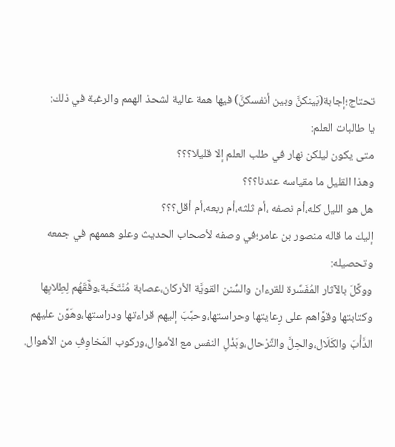تحتاج؛إجابة(بَينكنَّ وبين أنفسكنَّ) فيها همة عالية لشحذ الهمم والرغبة في ذلك:
يا طالبات العلم:
متى يكون ليلكن نهار في طلب العلم إلا قليلا؟؟؟
وهذا القليل ما مقياسه عندنا؟؟؟
هل هو الليل كله،أم نصفه ،أم ثلثه،أم ربعه،أم أقل؟؟؟
إليك ما قاله منصور بن عامر؛في وصفه لأصحاب الحديث وعلو هممهم في جمعه وتحصيله:
ووكَّلَ بالآثار المُفَسِّرة للقرءان والسُّنن القويَّة الأركان،عصابة مُنْتَخَبة،وفَّقَهُم لِطِلابِها وكتابتها وقوَّاهم على رِعايتها وحراستها،وحبَّبَ إليهم قراءتها ودراستها،وهَوَّن عليهم الدَّأْبَ والكَلَال،والحِلَّ والتِّرْحال،وبَذْلِ النفس مع الأموال،وركوب المَخاوِفِ من الأهوال.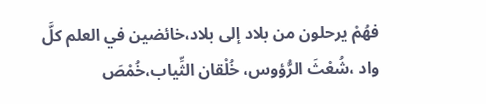فهُمْ يرحلون من بلاد إلى بلاد،خائضين في العلم كلَّ واد ،شُعْثَ الرُّؤوس، خُلْقان الثِّياب،خُمْصَ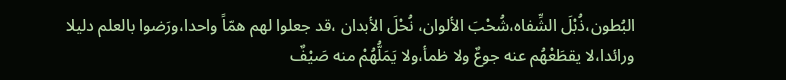البُطون،ذُبْلَ الشِّفاه،شُحْبَ الألوان، نُحْلَ الأبدان ،قد جعلوا لهم همّاً واحدا،ورَضوا بالعلم دليلا ورائدا،لا يقطَعْهُم عنه جوعٌ ولا ظمأ،ولا يَمَلُّهُمْ منه صَيْفٌ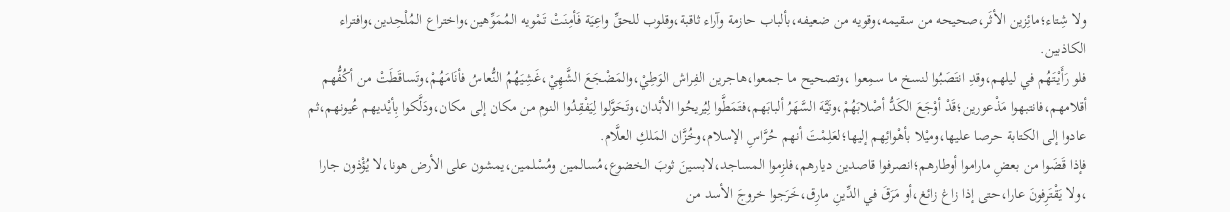ولا شِتاء؛مائِزين الأثَر،صحيحه من سقيمه،وقويه من ضعيفه،بألباب حازمة وآراء ثاقبة،وقلوب للحقِّ واعِيَة فَأمِنَتْ تَمْويه المُمَوِّهين،واختراع المُلْحِدين،وافتراء الكاذبين.
فلو رَأَيْتَهُم في ليلهم،وقدِ انتَصَبُوا لنسخ ما سمِعوا ،وتصحيح ما جمعوا،هاجرين الفِراش الوَطِيْ،والمَضْجَعَ الشَّهِيْ،غَشِيَهُمُ النُّعاسُ فأنَامَهُمْ،وتَساقَطَتْ من أكُفُّهم أقلامهم،فانتبهوا مَذْعورين؛قَدْ أوْجَعَ الكَدُّ أصْلابَهُمْ،وتَيَّهَ السَّهَرُ ألبابَهم،فتَمَطَّوا لِيُريحُوا الأبْدان،وتَحَوَّلوا لِيَفْقِدُوا النوم من مكان إلى مكان،ودَلَّكوا بِأيْديهم عُيونهم،ثم عادوا إلى الكتابة حرصا عليها،وميْلا بأهْوائِهم إليها؛لعَلِمْتَ أنهم حُرَّاسِ الإسلام،وخُزَّان المَلكِ العلَّام.
فإذا قَضَوا من بعضِ ماراموا أوطارهم؛انصرفوا قاصدين ديارهم،فلزِموا المساجد،لابسينَ ثوبَ الخضوع،مُسالمين ومُسْلمين،يمشون على الأرض هونا،لا يُؤْذون جارا ،ولا يَقْتَرِفونَ عارا،حتى إذا زاغ زائغ،أو مَرَقَ في الدِّينِ مارِق،خَرَجوا خروجَ الأسد من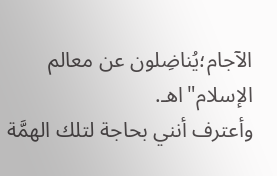الآجام؛يُناضِلون عن معالم الإسلام"اهـ.
وأعترف أنني بحاجة لتلك الهمَّة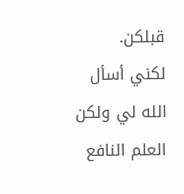قبلكن.
لكني أسأل الله لي ولكن العلم النافع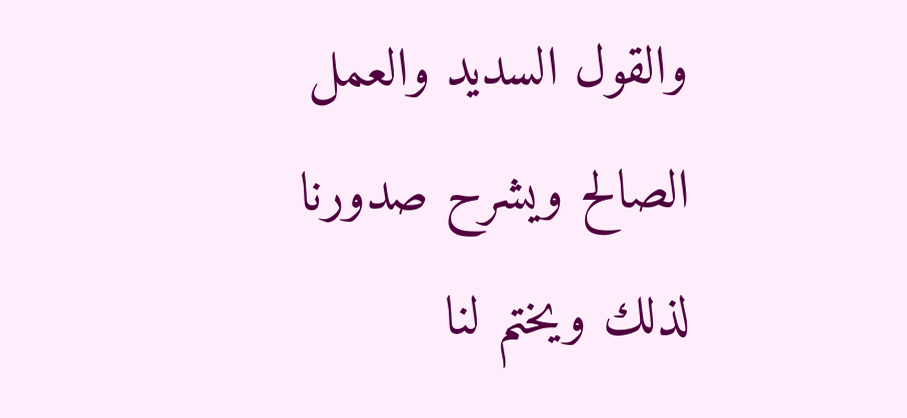والقول السديد والعمل الصالح ويشرح صدورنا لذلك ويختم لنا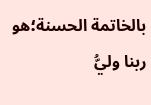بالخاتمة الحسنة؛هو ربنا وليُّ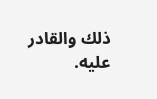ذلك والقادر عليه.